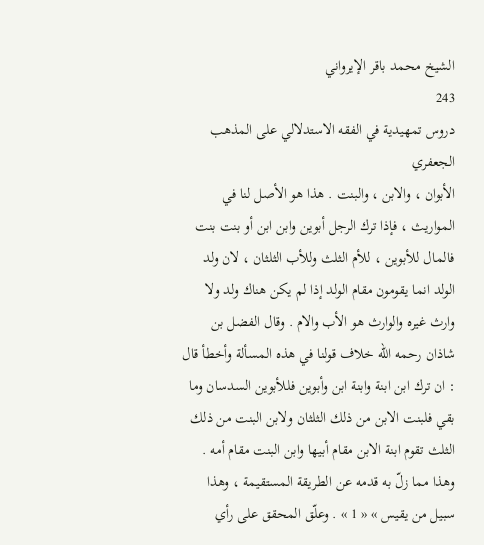الشيخ محمد باقر الإيرواني
243
دروس تمهيدية في الفقه الاستدلالي على المذهب الجعفري
الأبوان ، والابن ، والبنت . هذا هو الأصل لنا في المواريث ، فإذا ترك الرجل أبوين وابن ابن أو بنت بنت فالمال للأبوين ، للأم الثلث وللأب الثلثان ، لان ولد الولد انما يقومون مقام الولد إذا لم يكن هناك ولد ولا وارث غيره والوارث هو الأب والام . وقال الفضل بن شاذان رحمه اللّه خلاف قولنا في هذه المسألة وأخطأ قال : ان ترك ابن ابنة وابنة ابن وأبوين فللأبوين السدسان وما بقي فلبنت الابن من ذلك الثلثان ولابن البنت من ذلك الثلث تقوم ابنة الابن مقام أبيها وابن البنت مقام أمه . وهذا مما زلّ به قدمه عن الطريقة المستقيمة ، وهذا سبيل من يقيس » « 1 » . وعلّق المحقق على رأي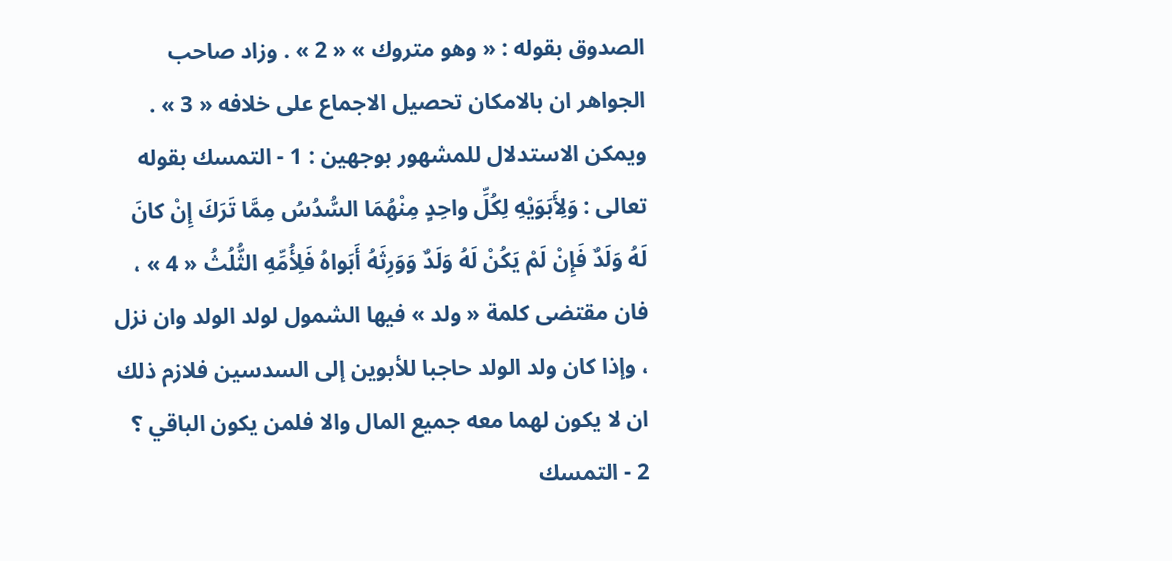الصدوق بقوله : « وهو متروك » « 2 » . وزاد صاحب الجواهر ان بالامكان تحصيل الاجماع على خلافه « 3 » . ويمكن الاستدلال للمشهور بوجهين : 1 - التمسك بقوله تعالى : وَلِأَبَوَيْهِ لِكُلِّ واحِدٍ مِنْهُمَا السُّدُسُ مِمَّا تَرَكَ إِنْ كانَ لَهُ وَلَدٌ فَإِنْ لَمْ يَكُنْ لَهُ وَلَدٌ وَوَرِثَهُ أَبَواهُ فَلِأُمِّهِ الثُّلُثُ « 4 » ، فان مقتضى كلمة « ولد » فيها الشمول لولد الولد وان نزل ، وإذا كان ولد الولد حاجبا للأبوين إلى السدسين فلازم ذلك ان لا يكون لهما معه جميع المال والا فلمن يكون الباقي ؟ 2 - التمسك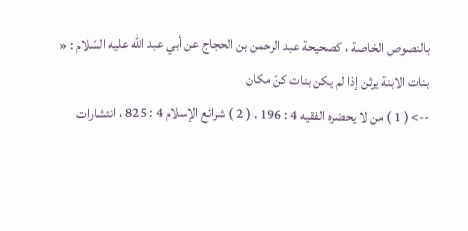بالنصوص الخاصة ، كصحيحة عبد الرحمن بن الحجاج عن أبي عبد اللّه عليه السّلام : « بنات الابنة يرثن إذا لم يكن بنات كنّ مكان
--> ( 1 ) من لا يحضره الفقيه 4 : 196 . ( 2 ) شرائع الإسلام 4 : 825 ، انتشارات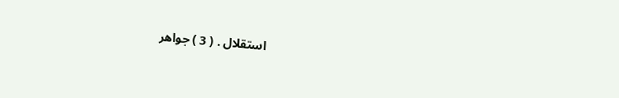استقلال . ( 3 ) جواهر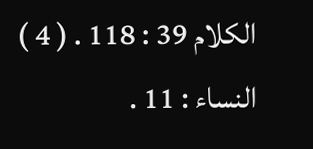الكلام 39 : 118 . ( 4 ) النساء : 11 .